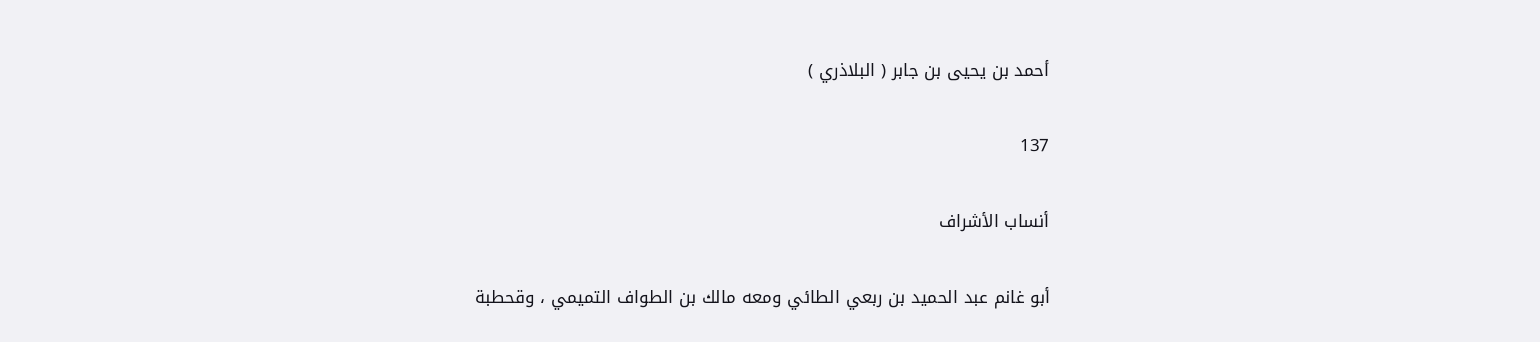أحمد بن يحيى بن جابر ( البلاذري )

137

أنساب الأشراف

أبو غانم عبد الحميد بن ربعي الطائي ومعه مالك بن الطواف التميمي ، وقحطبة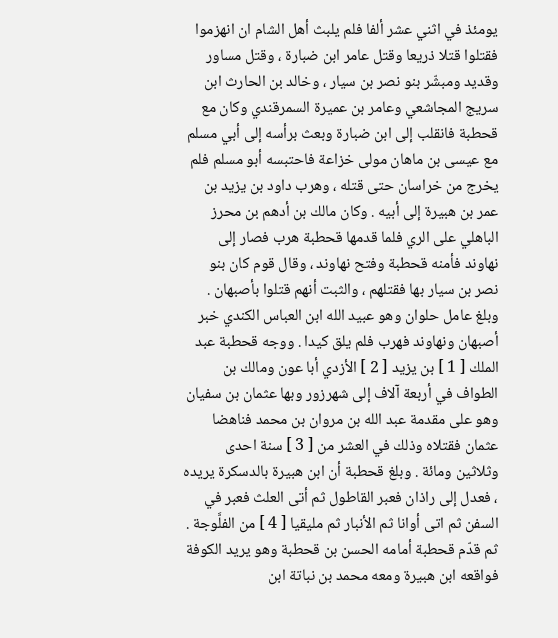يومئذ في اثني عشر ألفا فلم يلبث أهل الشام ان انهزموا فقتلوا قتلا ذريعا وقتل عامر ابن ضبارة ، وقتل مساور وقديد ومبشّر بنو نصر بن سيار ، وخالد بن الحارث ابن سريج المجاشعي وعامر بن عميرة السمرقندي وكان مع قحطبة فانقلب إلى ابن ضبارة وبعث برأسه إلى أبي مسلم مع عيسى بن ماهان مولى خزاعة فاحتبسه أبو مسلم فلم يخرج من خراسان حتى قتله ، وهرب داود بن يزيد بن عمر بن هبيرة إلى أبيه . وكان مالك بن أدهم بن محرز الباهلي على الري فلما قدمها قحطبة هرب فصار إلى نهاوند فأمنه قحطبة وفتح نهاوند ، وقال قوم كان بنو نصر بن سيار بها فقتلهم ، والثبت أنهم قتلوا بأصبهان . وبلغ عامل حلوان وهو عبيد الله ابن العباس الكندي خبر أصبهان ونهاوند فهرب فلم يلق كيدا . ووجه قحطبة عبد الملك [ 1 ] بن يزيد [ 2 ] الأزدي أبا عون ومالك بن الطواف في أربعة آلاف إلى شهرزور وبها عثمان بن سفيان وهو على مقدمة عبد الله بن مروان بن محمد فناهضا عثمان فقتلاه وذلك في العشر من [ 3 ] سنة احدى وثلاثين ومائة . وبلغ قحطبة أن ابن هبيرة بالدسكرة يريده ، فعدل إلى راذان فعبر القاطول ثم أتى العلث فعبر في السفن ثم اتى أوانا ثم الأنبار ثم مليقيا [ 4 ] من الفلَّوجة . ثم قدّم قحطبة أمامه الحسن بن قحطبة وهو يريد الكوفة فواقعه ابن هبيرة ومعه محمد بن نباتة ابن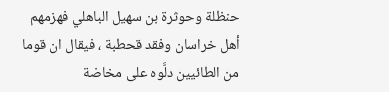حنظلة وحوثرة بن سهيل الباهلي فهزمهم أهل خراسان وفقد قحطبة ، فيقال ان قوما من الطائيين دلَّوه على مخاضة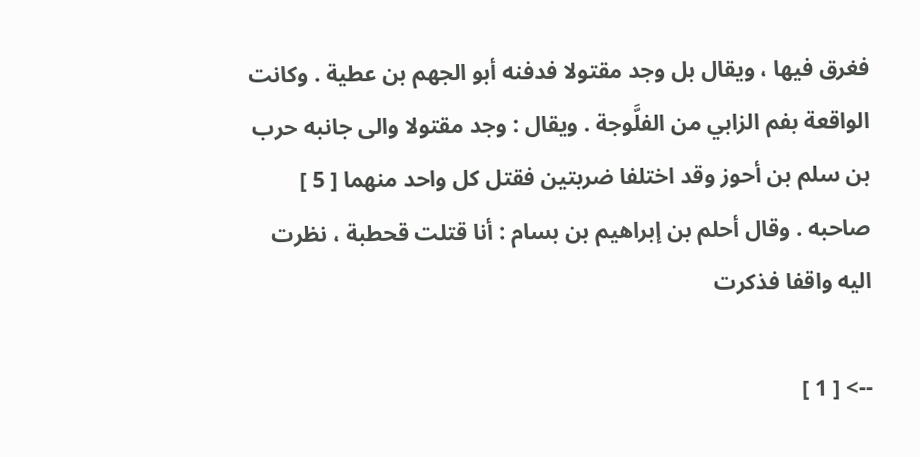فغرق فيها ، ويقال بل وجد مقتولا فدفنه أبو الجهم بن عطية . وكانت الواقعة بفم الزابي من الفلَّوجة . ويقال : وجد مقتولا والى جانبه حرب بن سلم بن أحوز وقد اختلفا ضربتين فقتل كل واحد منهما [ 5 ] صاحبه . وقال أحلم بن إبراهيم بن بسام : أنا قتلت قحطبة ، نظرت اليه واقفا فذكرت

--> [ 1 ]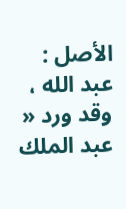الأصل : عبد الله ، وقد ورد « عبد الملك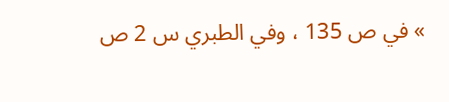» في ص 135 ، وفي الطبري س 2 ص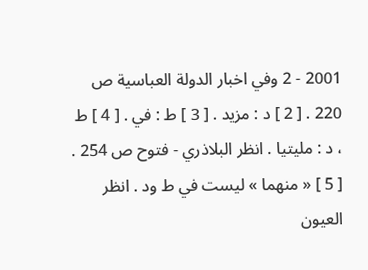2001 - 2 وفي اخبار الدولة العباسية ص 220 . [ 2 ] د : مزيد . [ 3 ] ط : في . [ 4 ] ط ، د : مليتيا . انظر البلاذري - فتوح ص 254 . [ 5 ] « منهما » ليست في ط ود . انظر العيون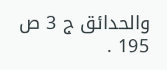والحدائق ج 3 ص 195 .